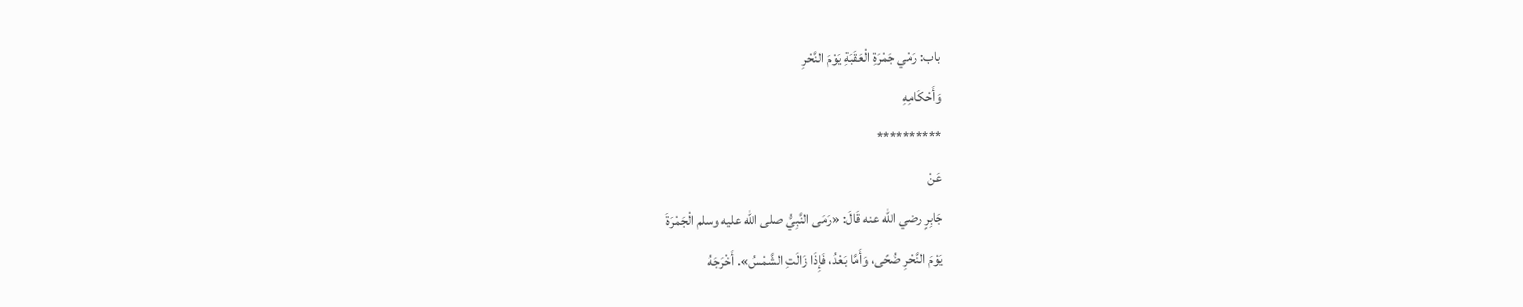باب: رَمْي جَمْرَةِ الْعَقَبَةِ يَوْمَ النَّحْرِ
وَأَحْكَامِهِ
**********
عَنْ
جَابِرٍ رضي الله عنه قَالَ: «رَمَى النَّبِيُّ صلى الله عليه وسلم الْجَمْرَةَ
يَوْمَ النَّحْرِ ضُحًى، وَأَمَّا بَعْدُ، فَإِذَا زَالَتِ الشَّمْسُ». أَخْرَجَهُ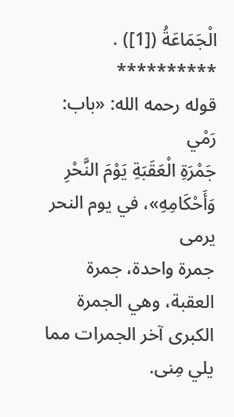الْجَمَاعَةُ ([1]) .
**********
قوله رحمه الله: «باب: رَمْي
جَمْرَةِ الْعَقَبَةِ يَوْمَ النَّحْرِ وَأَحْكَامِهِ»، في يوم النحر يرمى
جمرة واحدة، جمرة العقبة، وهي الجمرة الكبرى آخر الجمرات مما يلي مِنى.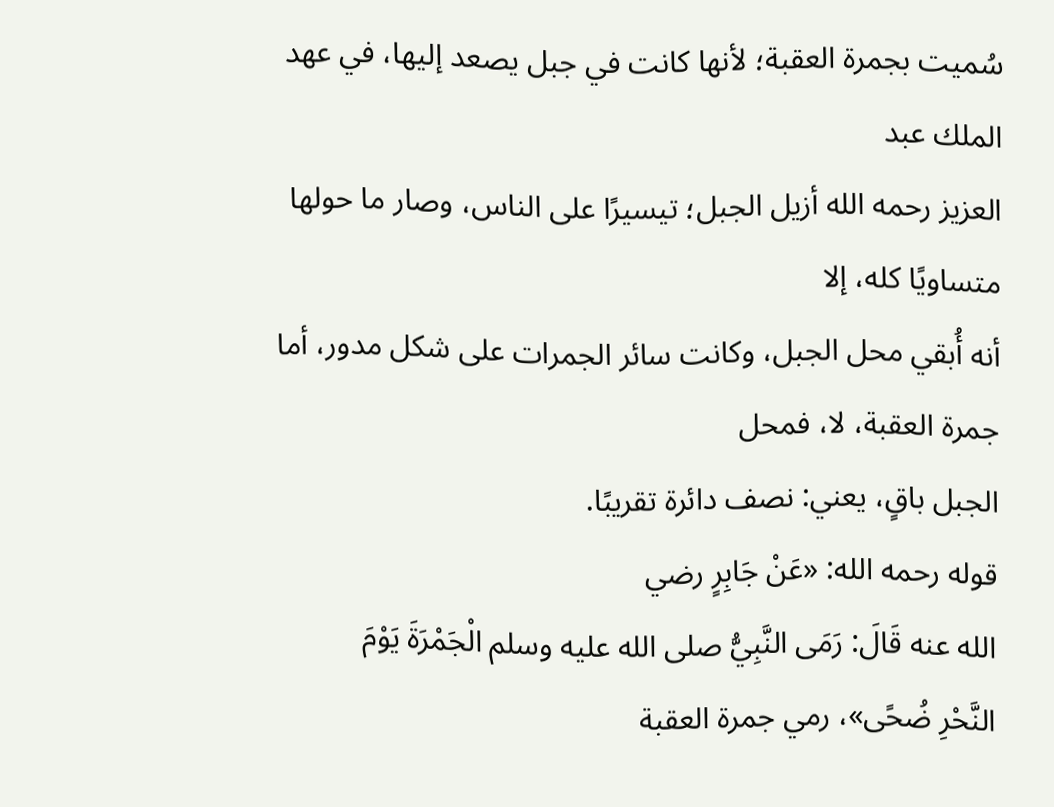سُميت بجمرة العقبة؛ لأنها كانت في جبل يصعد إليها، في عهد الملك عبد
العزيز رحمه الله أزيل الجبل؛ تيسيرًا على الناس، وصار ما حولها متساويًا كله، إلا
أنه أُبقي محل الجبل، وكانت سائر الجمرات على شكل مدور، أما جمرة العقبة، لا، فمحل
الجبل باقٍ، يعني: نصف دائرة تقريبًا.
قوله رحمه الله: «عَنْ جَابِرٍ رضي
الله عنه قَالَ: رَمَى النَّبِيُّ صلى الله عليه وسلم الْجَمْرَةَ يَوْمَ
النَّحْرِ ضُحًى»، رمي جمرة العقبة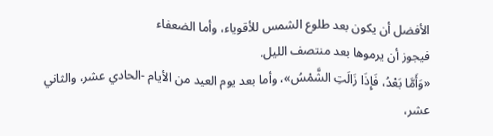الأفضل أن يكون بعد طلوع الشمس للأقوياء، وأما الضعفاء
فيجوز أن يرموها بعد منتصف الليل.
«وَأَمَّا بَعْدُ، فَإِذَا زَالَتِ الشَّمْسُ»، وأما بعد يوم العيد من الأيام -الحادي عشر، والثاني عشر،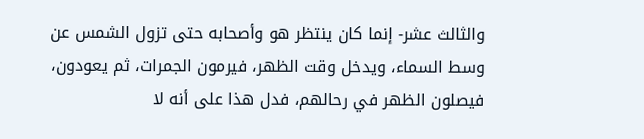والثالث عشر- إنما كان ينتظر هو وأصحابه حتى تزول الشمس عن وسط السماء، ويدخل وقت الظهر، فيرمون الجمرات، ثم يعودون، فيصلون الظهر في رحالهم، فدل هذا على أنه لا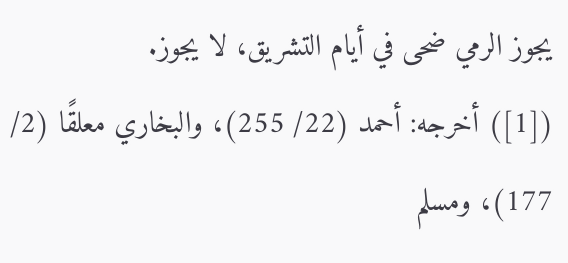يجوز الرمي ضحى في أيام التشريق، لا يجوز.
([1]) أخرجه: أحمد (22/ 255)، والبخاري معلقًا (2/ 177)، ومسلم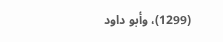(1299)، وأبو داود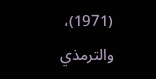(1971)، والترمذي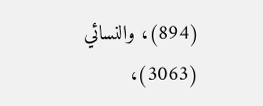(894)، والنسائي (3063)،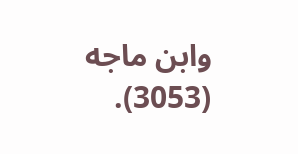وابن ماجه (3053).